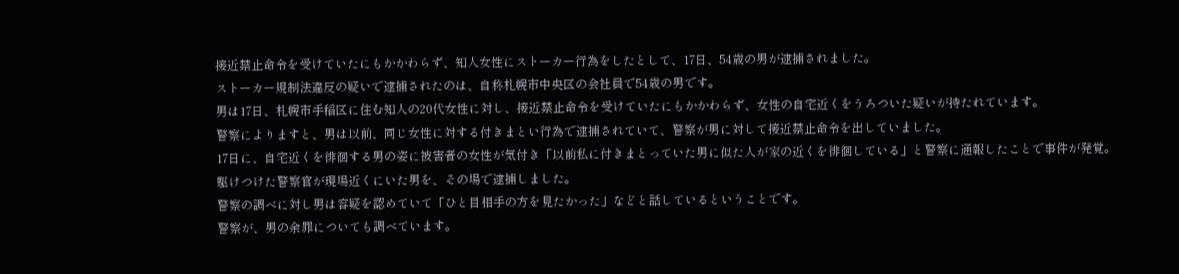接近禁止命令を受けていたにもかかわらず、知人女性にストーカー行為をしたとして、17日、54歳の男が逮捕されました。
ストーカー規制法違反の疑いで逮捕されたのは、自称札幌市中央区の会社員で54歳の男です。
男は17日、札幌市手稲区に住む知人の20代女性に対し、接近禁止命令を受けていたにもかかわらず、女性の自宅近くをうろついた疑いが持たれています。
警察によりますと、男は以前、同じ女性に対する付きまとい行為で逮捕されていて、警察が男に対して接近禁止命令を出していました。
17日に、自宅近くを徘徊する男の姿に被害者の女性が気付き「以前私に付きまとっていた男に似た人が家の近くを徘徊している」と警察に通報したことで事件が発覚。
駆けつけた警察官が現場近くにいた男を、その場で逮捕しました。
警察の調べに対し男は容疑を認めていて「ひと目相手の方を見たかった」などと話しているということです。
警察が、男の余罪についても調べています。